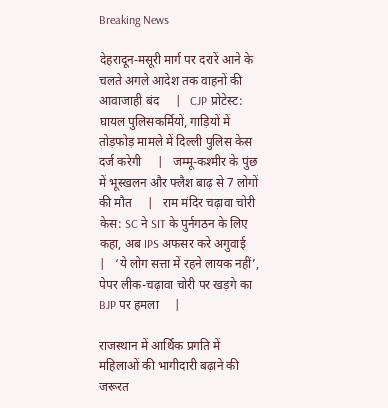Breaking News

देहरादून-मसूरी मार्ग पर दरारें आने के चलते अगले आदेश तक वाहनों की आवाजाही बंद     |   CJP प्रोटेस्ट: घायल पुलिसकर्मियों, गाड़ियों में तोड़फोड़ मामले में दिल्ली पुलिस केस दर्ज करेगी     |   जम्मू-कश्मीर के पुंछ में भूस्खलन और फ्लैश बाढ़ से 7 लोगों की मौत     |   राम मंदिर चढ़ावा चोरी केस: SC ने SIT के पुर्नगठन के लिए कहा, अब IPS अफसर करे अगुवाई     |   ‘ये लोग सत्ता में रहने लायक नहीं’, पेपर लीक-चढ़ावा चोरी पर खड़गे का BJP पर हमला     |

राजस्थान में आर्थिक प्रगति में महिलाओं की भागीदारी बढ़ाने की जरूरत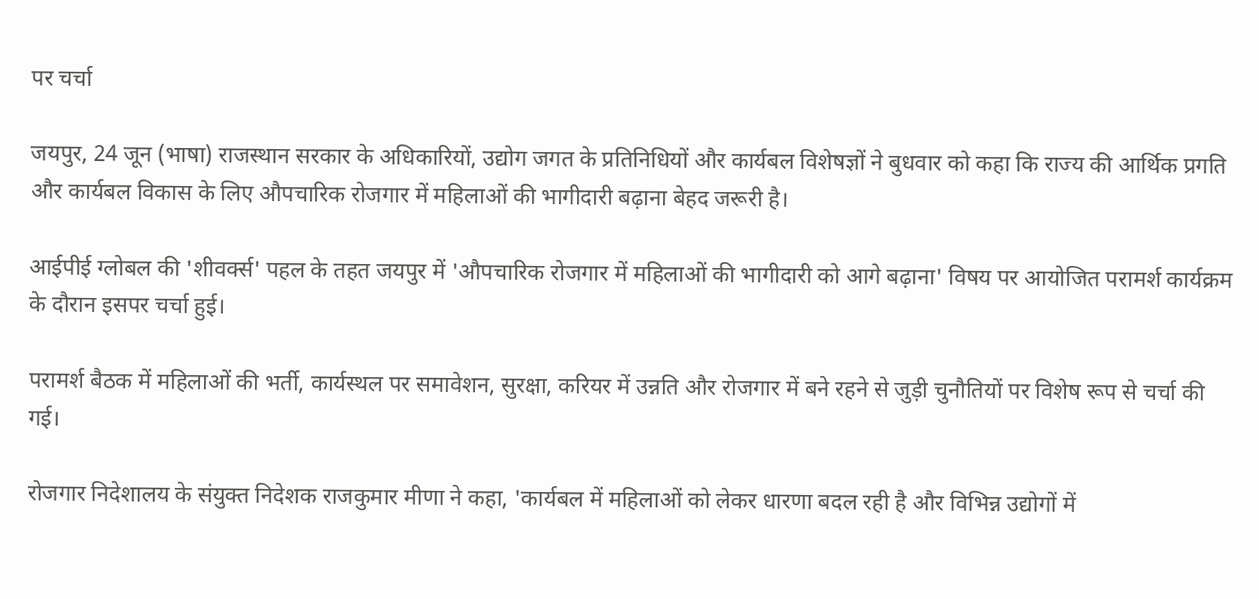पर चर्चा

जयपुर, 24 जून (भाषा) राजस्थान सरकार के अधिकारियों, उद्योग जगत के प्रतिनिधियों और कार्यबल विशेषज्ञों ने बुधवार को कहा कि राज्य की आर्थिक प्रगति और कार्यबल विकास के लिए औपचारिक रोजगार में महिलाओं की भागीदारी बढ़ाना बेहद जरूरी है।

आईपीई ग्लोबल की 'शीवर्क्स' पहल के तहत जयपुर में 'औपचारिक रोजगार में महिलाओं की भागीदारी को आगे बढ़ाना' विषय पर आयोजित परामर्श कार्यक्रम के दौरान इसपर चर्चा हुई।

परामर्श बैठक में महिलाओं की भर्ती, कार्यस्थल पर समावेशन, सुरक्षा, करियर में उन्नति और रोजगार में बने रहने से जुड़ी चुनौतियों पर विशेष रूप से चर्चा की गई।

रोजगार निदेशालय के संयुक्त निदेशक राजकुमार मीणा ने कहा, 'कार्यबल में महिलाओं को लेकर धारणा बदल रही है और विभिन्न उद्योगों में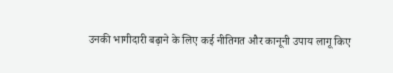उनकी भागीदारी बढ़ाने के लिए कई नीतिगत और कानूनी उपाय लागू किए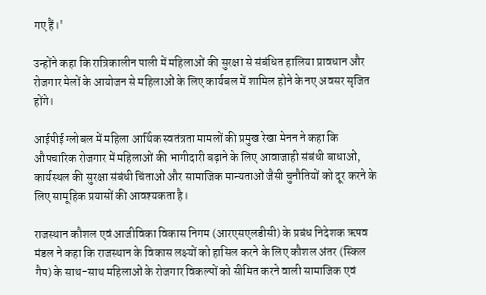गए हैं।'

उन्होंने कहा कि रात्रिकालीन पाली में महिलाओं की सुरक्षा से संबंधित हालिया प्रावधान और रोजगार मेलों के आयोजन से महिलाओं के लिए कार्यबल में शामिल होने के नए अवसर सृजित होंगे।

आईपीई ग्लोबल में महिला आर्थिक स्वतंत्रता मामलों की प्रमुख रेखा मेनन ने कहा कि औपचारिक रोजगार में महिलाओं की भागीदारी बढ़ाने के लिए आवाजाही संबंधी बाधाओं, कार्यस्थल की सुरक्षा संबंधी चिंताओं और सामाजिक मान्यताओं जैसी चुनौतियों को दूर करने के लिए सामूहिक प्रयासों की आवश्यकता है।

राजस्थान कौशल एवं आजीविका विकास निगम (आरएसएलडीसी) के प्रबंध निदेशक ऋषव मंडल ने कहा कि राजस्थान के विकास लक्ष्यों को हासिल करने के लिए कौशल अंतर (स्किल गैप) के साथ-साथ महिलाओं के रोजगार विकल्पों को सीमित करने वाली सामाजिक एवं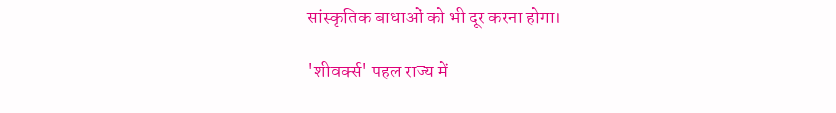सांस्कृतिक बाधाओं को भी दूर करना होगा।

'शीवर्क्स' पहल राज्य में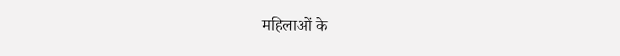महिलाओं के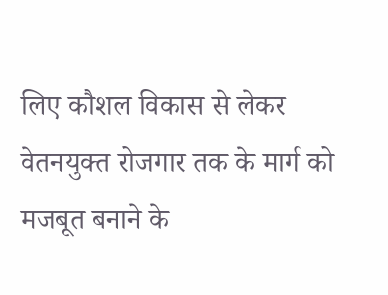लिए कौशल विकास से लेकर वेतनयुक्त रोजगार तक के मार्ग को मजबूत बनाने के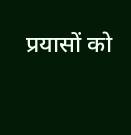प्रयासों को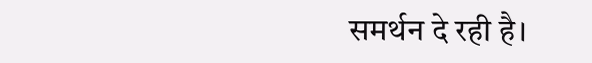समर्थन दे रही है।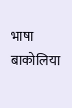भाषा बाकोलिया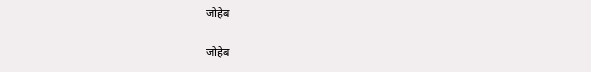जोहेब

जोहेब